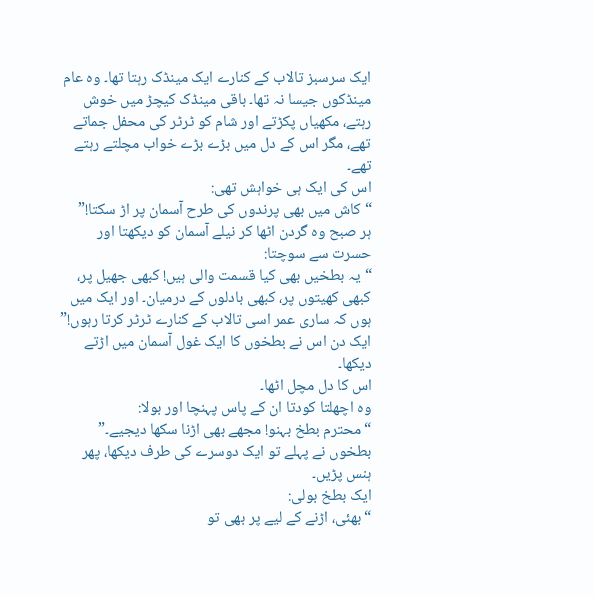ایک سرسبز تالاب کے کنارے ایک مینڈک رہتا تھا۔ وہ عام مینڈکوں جیسا نہ تھا۔ باقی مینڈک کیچڑ میں خوش رہتے، مکھیاں پکڑتے اور شام کو ٹرٹر کی محفل جماتے تھے، مگر اس کے دل میں بڑے بڑے خواب مچلتے رہتے تھے۔
اس کی ایک ہی خواہش تھی:
“کاش میں بھی پرندوں کی طرح آسمان پر اڑ سکتا!”
ہر صبح وہ گردن اٹھا کر نیلے آسمان کو دیکھتا اور حسرت سے سوچتا:
“یہ بطخیں بھی کیا قسمت والی ہیں! کبھی جھیل پر، کبھی کھیتوں پر، کبھی بادلوں کے درمیان۔ اور ایک میں ہوں کہ ساری عمر اسی تالاب کے کنارے ٹرٹر کرتا رہوں!”
ایک دن اس نے بطخوں کا ایک غول آسمان میں اڑتے دیکھا۔
اس کا دل مچل اٹھا۔
وہ اچھلتا کودتا ان کے پاس پہنچا اور بولا:
“محترم بطخ بہنو! مجھے بھی اڑنا سکھا دیجیے۔”
بطخوں نے پہلے تو ایک دوسرے کی طرف دیکھا، پھر ہنس پڑیں۔
ایک بطخ بولی:
“بھئی، اڑنے کے لیے پر بھی تو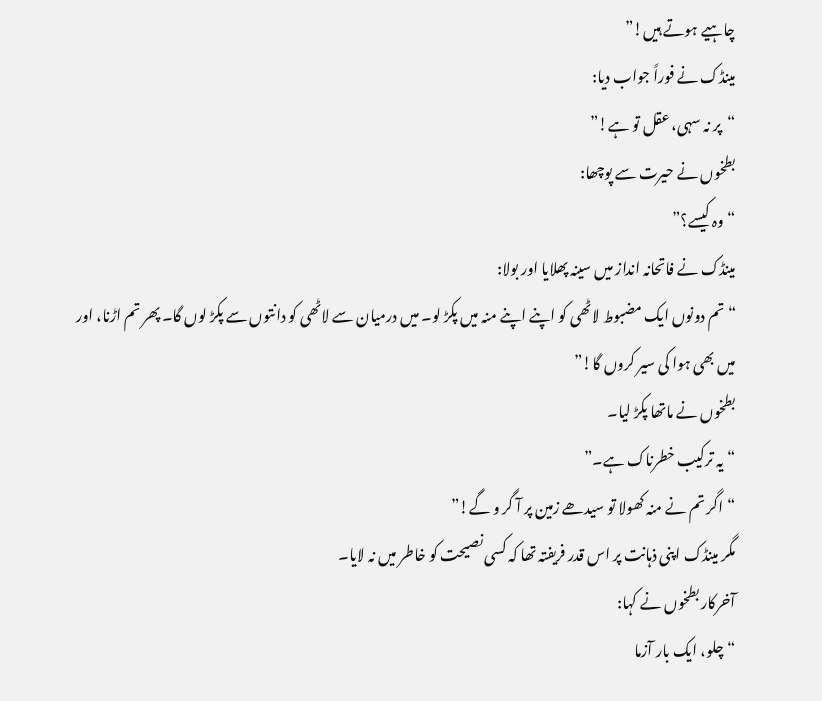چاہیے ہوتے ہیں!”
مینڈک نے فوراً جواب دیا:
“پر نہ سہی، عقل تو ہے!”
بطخوں نے حیرت سے پوچھا:
“وہ کیسے؟”
مینڈک نے فاتحانہ انداز میں سینہ پھلایا اور بولا:
“تم دونوں ایک مضبوط لاٹھی کو اپنے اپنے منہ میں پکڑ لو۔ میں درمیان سے لاٹھی کو دانتوں سے پکڑ لوں گا۔ پھر تم اڑنا، اور میں بھی ہوا کی سیر کروں گا!”
بطخوں نے ماتھا پکڑ لیا۔
“یہ ترکیب خطرناک ہے۔”
“اگر تم نے منہ کھولا تو سیدھے زمین پر آ گر و گے!”
مگر مینڈک اپنی ذہانت پر اس قدر فریفتہ تھا کہ کسی نصیحت کو خاطر میں نہ لایا۔
آخرکار بطخوں نے کہا:
“چلو، ایک بار آزما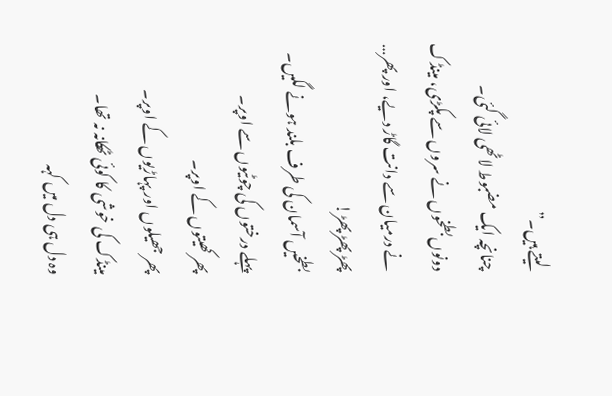لیتے ہیں۔”
چنانچہ ایک مضبوط لاٹھی لائی گئی۔
دونوں بطخوں نے سروں سے پکڑی، مینڈک نے درمیان سے دانت گاڑ دیے، اور پھر…
پھڑ پھڑ پھڑ!
بطخیں آسمان کی طرف بلند ہونے لگیں۔
پہلے درختوں کی چوٹیوں سے اوپر۔
پھر کھیتوں کے اوپر۔
پھر جھیلوں اور پہاڑیوں کے اوپر۔
مینڈک کی خوشی کا کوئی ٹھکانہ نہ تھا۔
وہ دل ہی دل میں کہہ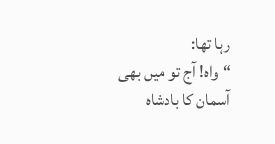رہا تھا:
“واہ! آج تو میں بھی آسمان کا بادشاہ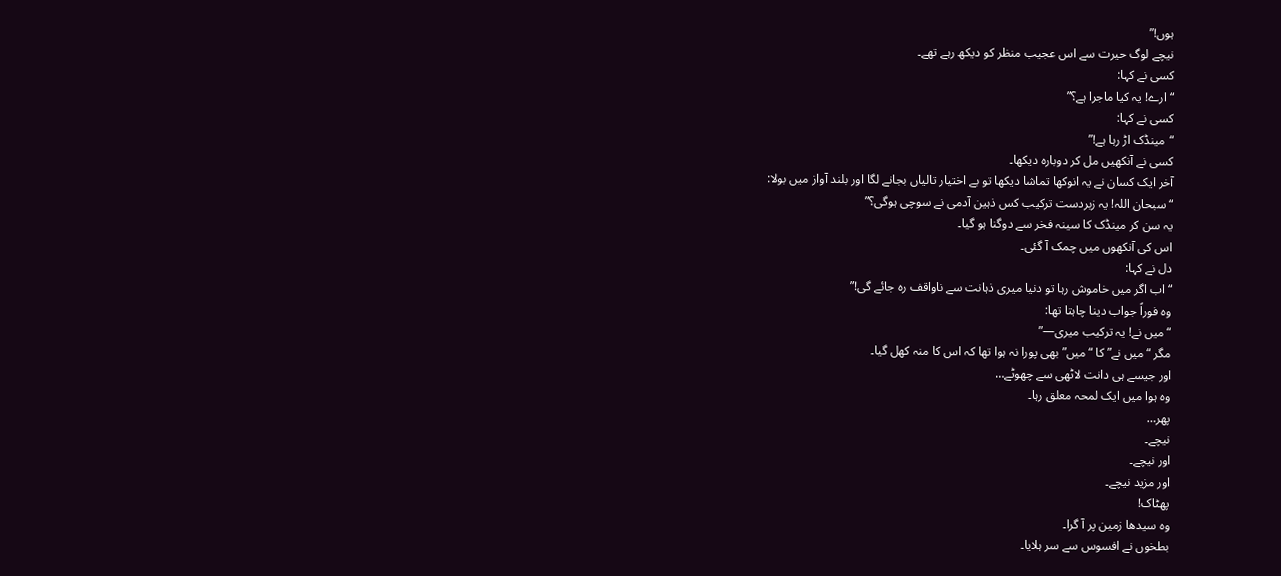ہوں!”
نیچے لوگ حیرت سے اس عجیب منظر کو دیکھ رہے تھے۔
کسی نے کہا:
“ارے! یہ کیا ماجرا ہے؟”
کسی نے کہا:
“مینڈک اڑ رہا ہے!”
کسی نے آنکھیں مل کر دوبارہ دیکھا۔
آخر ایک کسان نے یہ انوکھا تماشا دیکھا تو بے اختیار تالیاں بجانے لگا اور بلند آواز میں بولا:
“سبحان اللہ! یہ زبردست ترکیب کس ذہین آدمی نے سوچی ہوگی؟”
یہ سن کر مینڈک کا سینہ فخر سے دوگنا ہو گیا۔
اس کی آنکھوں میں چمک آ گئی۔
دل نے کہا:
“اب اگر میں خاموش رہا تو دنیا میری ذہانت سے ناواقف رہ جائے گی!”
وہ فوراً جواب دینا چاہتا تھا:
“میں نے! یہ ترکیب میری—”
مگر “میں نے” کا “میں” بھی پورا نہ ہوا تھا کہ اس کا منہ کھل گیا۔
اور جیسے ہی دانت لاٹھی سے چھوٹے…
وہ ہوا میں ایک لمحہ معلق رہا۔
پھر…
نیچے۔
اور نیچے۔
اور مزید نیچے۔
پھٹاک!
وہ سیدھا زمین پر آ گرا۔
بطخوں نے افسوس سے سر ہلایا۔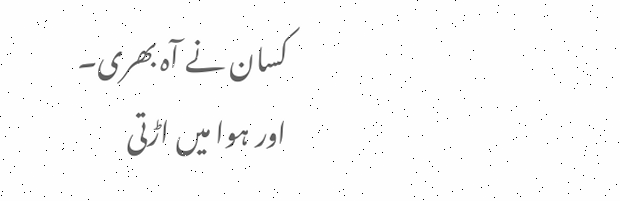کسان نے آہ بھری۔
اور ہوا میں اڑتی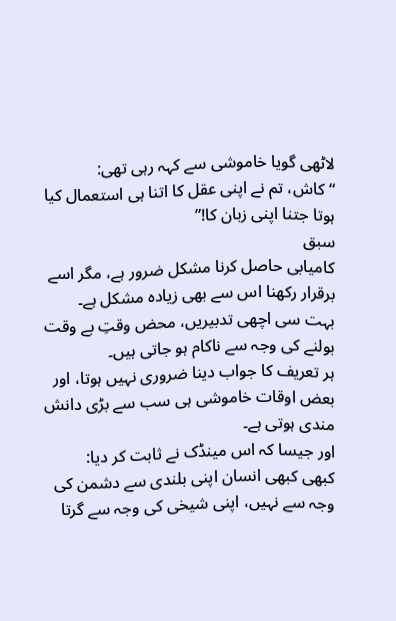لاٹھی گویا خاموشی سے کہہ رہی تھی:
“کاش، تم نے اپنی عقل کا اتنا ہی استعمال کیا ہوتا جتنا اپنی زبان کا!”
سبق
کامیابی حاصل کرنا مشکل ضرور ہے، مگر اسے برقرار رکھنا اس سے بھی زیادہ مشکل ہے۔
بہت سی اچھی تدبیریں، محض وقتِ بے وقت بولنے کی وجہ سے ناکام ہو جاتی ہیں۔
ہر تعریف کا جواب دینا ضروری نہیں ہوتا، اور بعض اوقات خاموشی ہی سب سے بڑی دانش مندی ہوتی ہے۔
اور جیسا کہ اس مینڈک نے ثابت کر دیا:
کبھی کبھی انسان اپنی بلندی سے دشمن کی وجہ سے نہیں، اپنی شیخی کی وجہ سے گرتا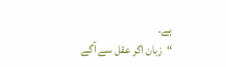ہے۔
“زبان اگر عقل سے آگے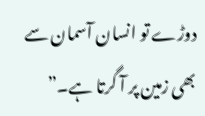دوڑے تو انسان آسمان سے بھی زمین پر آ گرتا ہے۔”